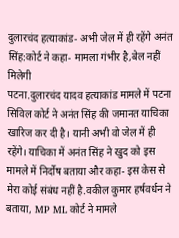दुलारचंद हत्याकांड- अभी जेल में ही रहेंगे अनंत सिंह:कोर्ट ने कहा- मामला गंभीर है,बेल नहीं मिलेगी
पटना.दुलारचंद यादव हत्याकांड मामले में पटना सिविल कोर्ट ने अनंत सिंह की जमानत याचिका खारिज कर दी है। यानी अभी वो जेल में ही रहेंगे। याचिका में अनंत सिंह ने खुद को इस मामले में निर्दोष बताया और कहा- इस केस से मेरा कोई संबंध नहीं है.वकील कुमार हर्षवर्धन ने बताया, MP ML कोर्ट ने मामले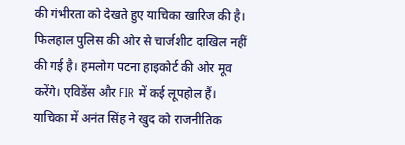की गंभीरता को देखते हुए याचिका खारिज की है। फिलहाल पुलिस की ओर से चार्जशीट दाखिल नहीं की गई है। हमलोग पटना हाइकोर्ट की ओर मूव करेंगे। एविडेंस और FIR में कई लूपहोल हैं।
याचिका में अनंत सिंह ने खुद को राजनीतिक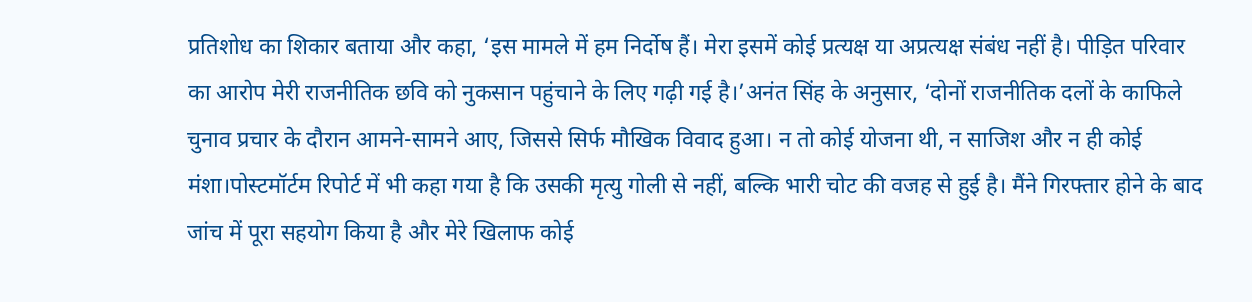प्रतिशोध का शिकार बताया और कहा, ‘इस मामले में हम निर्दोष हैं। मेरा इसमें कोई प्रत्यक्ष या अप्रत्यक्ष संबंध नहीं है। पीड़ित परिवार का आरोप मेरी राजनीतिक छवि को नुकसान पहुंचाने के लिए गढ़ी गई है।’अनंत सिंह के अनुसार, ‘दोनों राजनीतिक दलों के काफिले चुनाव प्रचार के दौरान आमने-सामने आए, जिससे सिर्फ मौखिक विवाद हुआ। न तो कोई योजना थी, न साजिश और न ही कोई मंशा।पोस्टमॉर्टम रिपोर्ट में भी कहा गया है कि उसकी मृत्यु गोली से नहीं, बल्कि भारी चोट की वजह से हुई है। मैंने गिरफ्तार होने के बाद जांच में पूरा सहयोग किया है और मेरे खिलाफ कोई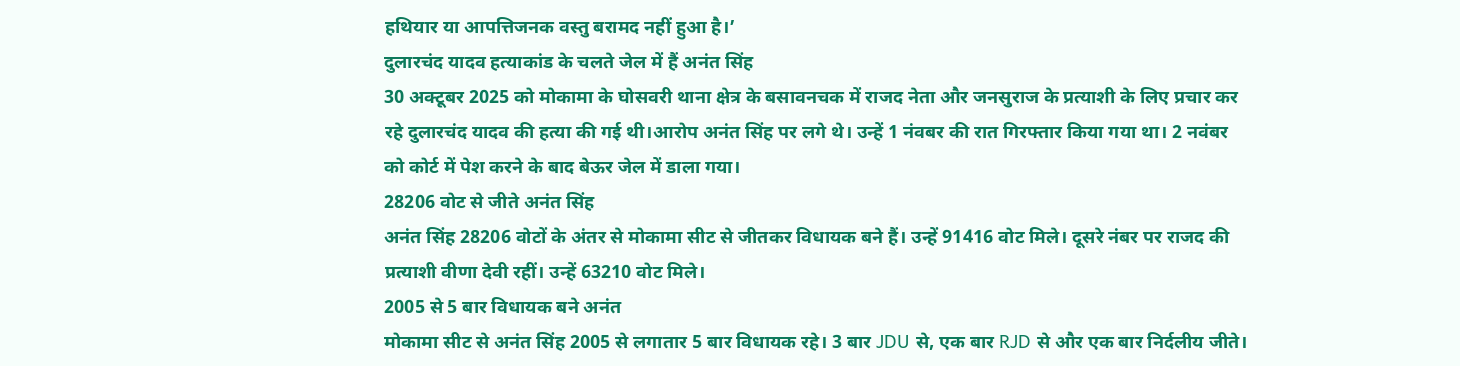हथियार या आपत्तिजनक वस्तु बरामद नहीं हुआ है।’
दुलारचंद यादव हत्याकांड के चलते जेल में हैं अनंत सिंह
30 अक्टूबर 2025 को मोकामा के घोसवरी थाना क्षेत्र के बसावनचक में राजद नेता और जनसुराज के प्रत्याशी के लिए प्रचार कर रहे दुलारचंद यादव की हत्या की गई थी।आरोप अनंत सिंह पर लगे थे। उन्हें 1 नंवबर की रात गिरफ्तार किया गया था। 2 नवंबर को कोर्ट में पेश करने के बाद बेऊर जेल में डाला गया।
28206 वोट से जीते अनंत सिंह
अनंत सिंह 28206 वोटों के अंतर से मोकामा सीट से जीतकर विधायक बने हैं। उन्हें 91416 वोट मिले। दूसरे नंबर पर राजद की प्रत्याशी वीणा देवी रहीं। उन्हें 63210 वोट मिले।
2005 से 5 बार विधायक बने अनंत
मोकामा सीट से अनंत सिंह 2005 से लगातार 5 बार विधायक रहे। 3 बार JDU से, एक बार RJD से और एक बार निर्दलीय जीते।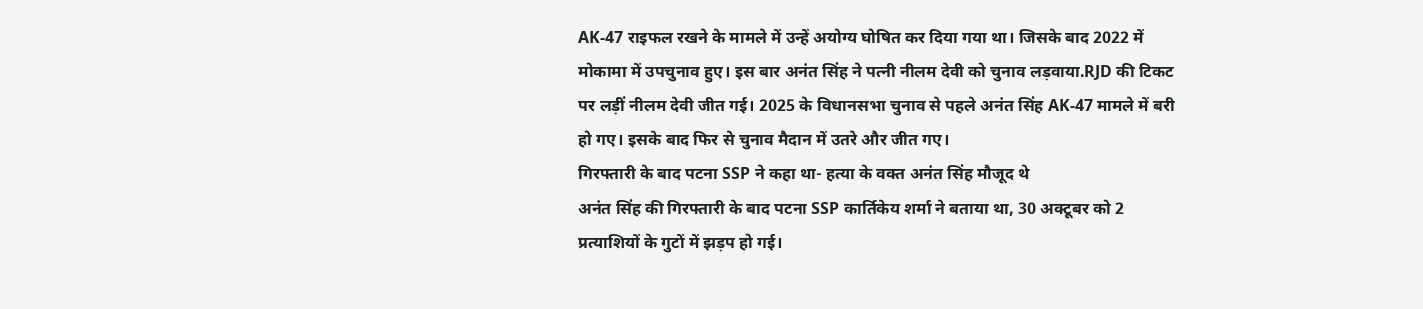AK-47 राइफल रखने के मामले में उन्हें अयोग्य घोषित कर दिया गया था। जिसके बाद 2022 में मोकामा में उपचुनाव हुए। इस बार अनंत सिंह ने पत्नी नीलम देवी को चुनाव लड़वाया.RJD की टिकट पर लड़ीं नीलम देवी जीत गई। 2025 के विधानसभा चुनाव से पहले अनंत सिंह AK-47 मामले में बरी हो गए। इसके बाद फिर से चुनाव मैदान में उतरे और जीत गए।
गिरफ्तारी के बाद पटना SSP ने कहा था- हत्या के वक्त अनंत सिंह मौजूद थे
अनंत सिंह की गिरफ्तारी के बाद पटना SSP कार्तिकेय शर्मा ने बताया था, 30 अक्टूबर को 2 प्रत्याशियों के गुटों में झड़प हो गई।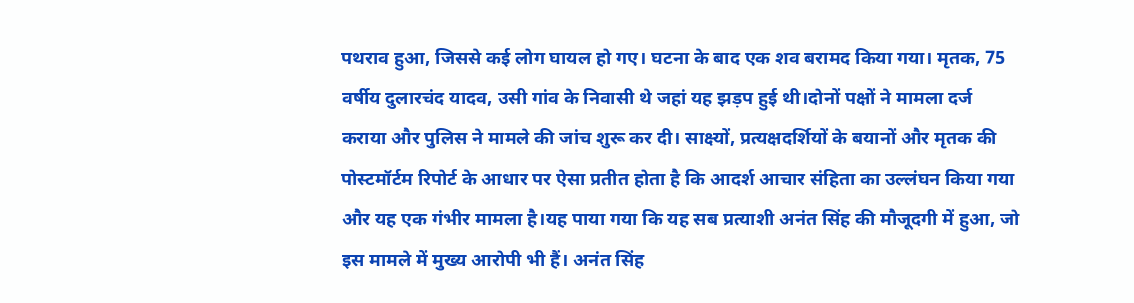पथराव हुआ, जिससे कई लोग घायल हो गए। घटना के बाद एक शव बरामद किया गया। मृतक, 75 वर्षीय दुलारचंद यादव, उसी गांव के निवासी थे जहां यह झड़प हुई थी।दोनों पक्षों ने मामला दर्ज कराया और पुलिस ने मामले की जांच शुरू कर दी। साक्ष्यों, प्रत्यक्षदर्शियों के बयानों और मृतक की पोस्टमॉर्टम रिपोर्ट के आधार पर ऐसा प्रतीत होता है कि आदर्श आचार संहिता का उल्लंघन किया गया और यह एक गंभीर मामला है।यह पाया गया कि यह सब प्रत्याशी अनंत सिंह की मौजूदगी में हुआ, जो इस मामले में मुख्य आरोपी भी हैं। अनंत सिंह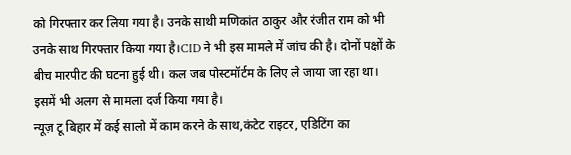को गिरफ्तार कर लिया गया है। उनके साथी मणिकांत ठाकुर और रंजीत राम को भी उनके साथ गिरफ्तार किया गया है।CID ने भी इस मामले में जांच की है। दोनों पक्षों के बीच मारपीट की घटना हुई थी। कल जब पोस्टमॉर्टम के लिए ले जाया जा रहा था। इसमें भी अलग से मामला दर्ज किया गया है।
न्यूज़ टू बिहार में कई सालो में काम करने के साथ,कंटेट राइटर, एडिटिंग का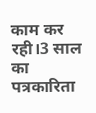काम कर रही।3 साल का पत्रकारिता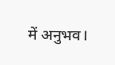में अनुभव।